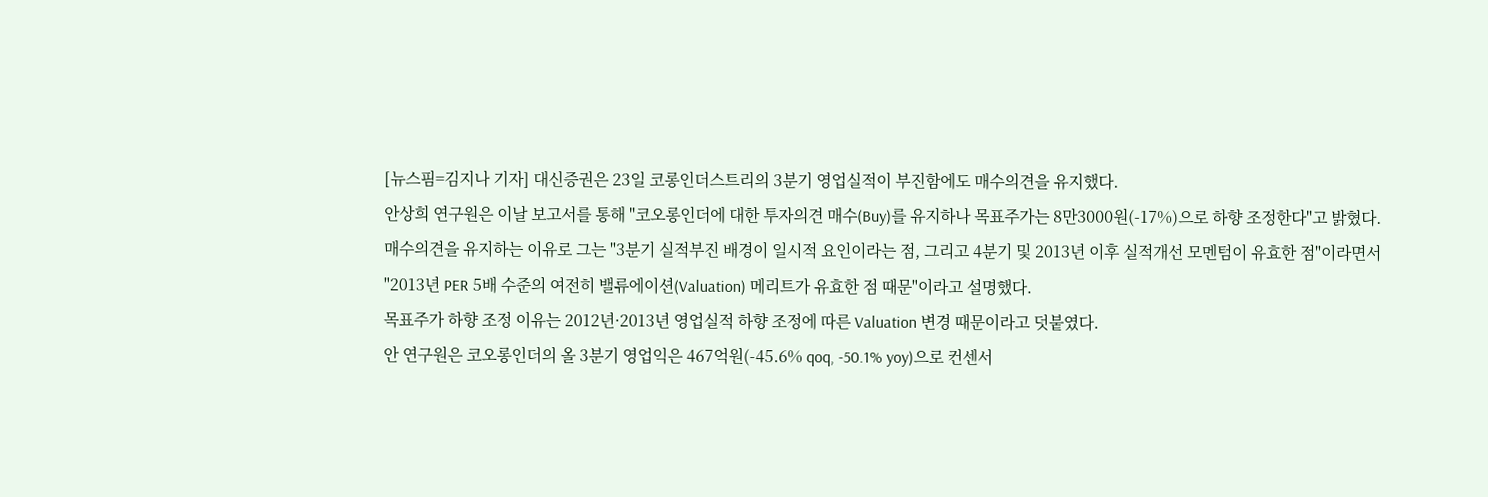[뉴스핌=김지나 기자] 대신증권은 23일 코롱인더스트리의 3분기 영업실적이 부진함에도 매수의견을 유지했다.
안상희 연구원은 이날 보고서를 통해 "코오롱인더에 대한 투자의견 매수(Buy)를 유지하나 목표주가는 8만3000원(-17%)으로 하향 조정한다"고 밝혔다.
매수의견을 유지하는 이유로 그는 "3분기 실적부진 배경이 일시적 요인이라는 점, 그리고 4분기 및 2013년 이후 실적개선 모멘텀이 유효한 점"이라면서 "2013년 PER 5배 수준의 여전히 밸류에이션(Valuation) 메리트가 유효한 점 때문"이라고 설명했다.
목표주가 하향 조정 이유는 2012년·2013년 영업실적 하향 조정에 따른 Valuation 변경 때문이라고 덧붙였다.
안 연구원은 코오롱인더의 올 3분기 영업익은 467억원(-45.6% qoq, -50.1% yoy)으로 컨센서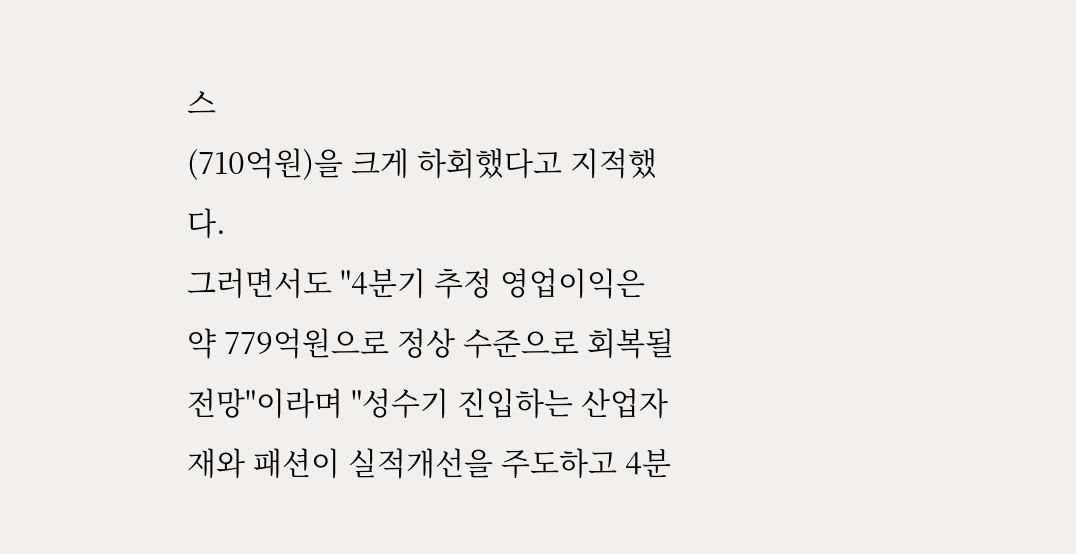스
(710억원)을 크게 하회했다고 지적했다.
그러면서도 "4분기 추정 영업이익은 약 779억원으로 정상 수준으로 회복될 전망"이라며 "성수기 진입하는 산업자재와 패션이 실적개선을 주도하고 4분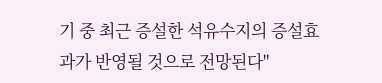기 중 최근 증설한 석유수지의 증설효과가 반영될 것으로 전망된다"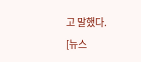고 말했다.
[뉴스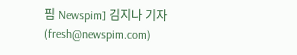핌 Newspim] 김지나 기자 (fresh@newspim.com)